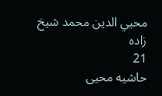محيي الدين محمد شيخ زاده
21
حاشيه محيى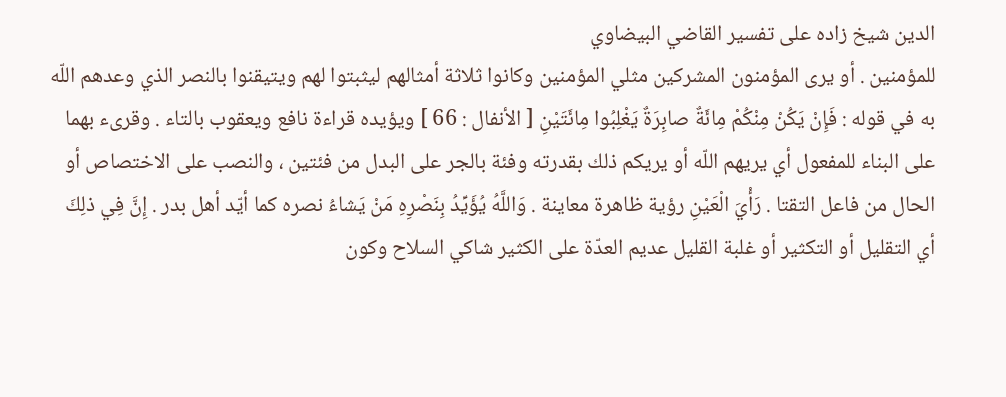الدين شيخ زاده على تفسير القاضي البيضاوي
للمؤمنين . أو يرى المؤمنون المشركين مثلي المؤمنين وكانوا ثلاثة أمثالهم ليثبتوا لهم ويتيقنوا بالنصر الذي وعدهم اللّه به في قوله : فَإِنْ يَكُنْ مِنْكُمْ مِائَةٌ صابِرَةٌ يَغْلِبُوا مِائَتَيْنِ [ الأنفال : 66 ] ويؤيده قراءة نافع ويعقوب بالتاء . وقرىء بهما على البناء للمفعول أي يريهم اللّه أو يريكم ذلك بقدرته وفئة بالجر على البدل من فئتين ، والنصب على الاختصاص أو الحال من فاعل التقتا . رَأْيَ الْعَيْنِ رؤية ظاهرة معاينة . وَاللَّهُ يُؤَيِّدُ بِنَصْرِهِ مَنْ يَشاءُ نصره كما أيّد أهل بدر . إِنَّ فِي ذلِكَ أي التقليل أو التكثير أو غلبة القليل عديم العدّة على الكثير شاكي السلاح وكون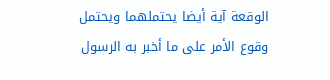الوقعة آية أيضا يحتملهما ويحتمل وقوع الأمر على ما أخبر به الرسول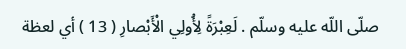صلّى اللّه عليه وسلّم . لَعِبْرَةً لِأُولِي الْأَبْصارِ ( 13 ) أي لعظة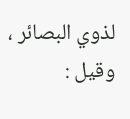لذوي البصائر ، وقيل :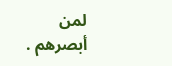لمن أبصرهم .